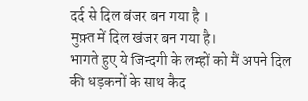दर्द से दिल बंजर बन गया है ।
मुफ़्त में दिल खंजर बन गया है।
भागते हुए ये जिन्दगी के लम्हों को मैं अपने दिल की धड़कनों के साथ कैद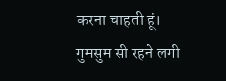करना चाहती हूं।
गुमसुम सी रहने लगी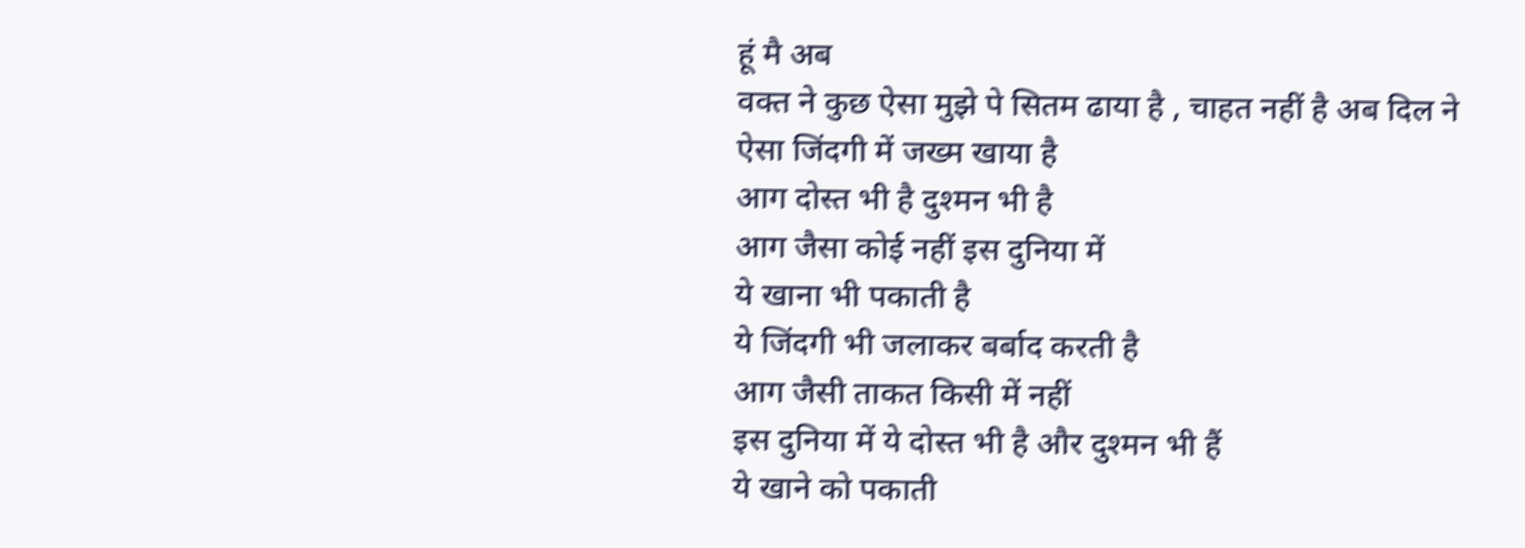हूं मै अब
वक्त ने कुछ ऐसा मुझे पे सितम ढाया है , चाहत नहीं है अब दिल ने
ऐसा जिंदगी में जख्म खाया है
आग दोस्त भी है दुश्मन भी है
आग जैसा कोई नहीं इस दुनिया में
ये खाना भी पकाती है
ये जिंदगी भी जलाकर बर्बाद करती है
आग जैसी ताकत किसी में नहीं
इस दुनिया में ये दोस्त भी है और दुश्मन भी हैं
ये खाने को पकाती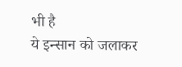भी है
ये इन्सान को जलाकर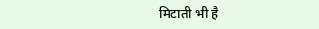मिटाती भी है